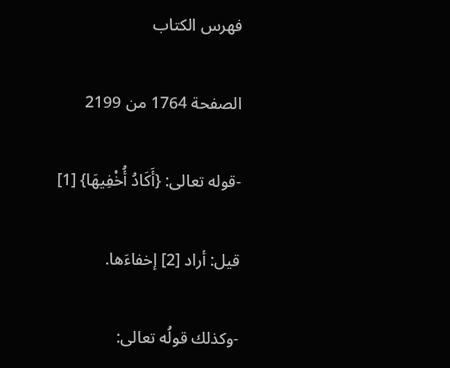فهرس الكتاب

الصفحة 1764 من 2199

-قوله تعالى: {أَكَادُ أُخْفِيهَا} [1]

قيل: أراد [2] إخفاءَها.

-وكذلك قولُه تعالى: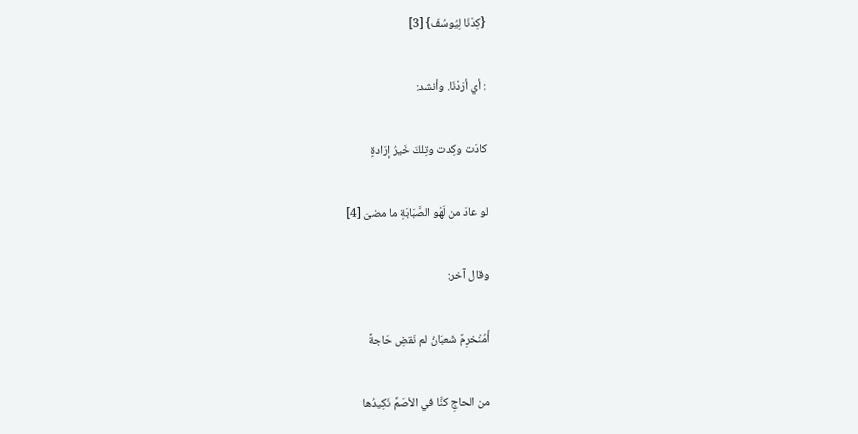{كِدْنَا لِيُوسُفَ} [3]

: أي أرَدْنَا. وأنشد:

كادَت وكِدت وتِلكَ خَيرُ إرَادةٍ

لو عادَ من لَهْو الصَّبَابَةِ ما مضىَ [4]

وقال آخر:

أَمُنْخرِمٌ شَعبَانُ لم نَقضِ حَاجةً

من الحاجِ كنَّا في الأصَمِّ نَكِيدُها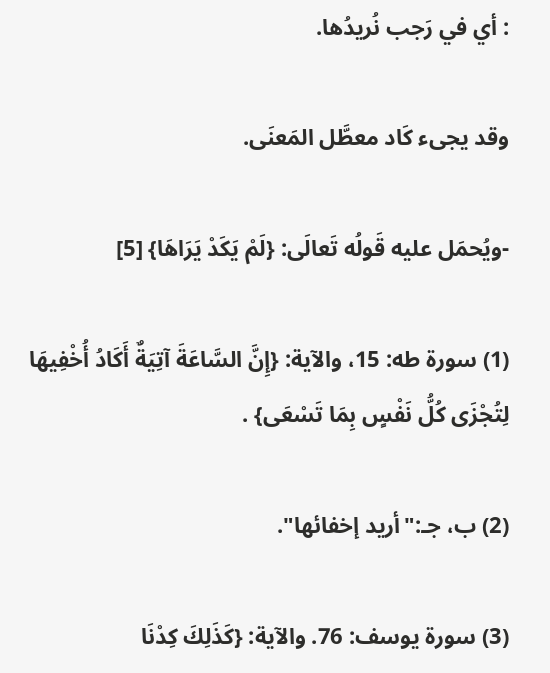: أي في رَجب نُريدُها.

وقد يجىء كَاد معطَّل المَعنَى.

-ويُحمَل عليه قَولُه تَعالَى: {لَمْ يَكَدْ يَرَاهَا} [5]

(1) سورة طه: 15، والآية: {إِنَّ السَّاعَةَ آتِيَةٌ أَكَادُ أُخْفِيهَا لِتُجْزَى كُلُّ نَفْسٍ بِمَا تَسْعَى} .

(2) ب، جـ:"أريد إخفائها".

(3) سورة يوسف: 76. والآية: {كَذَلِكَ كِدْنَا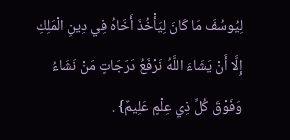لِيُوسُفَ مَا كَانَ لِيَأْخُذَ أَخَاهُ فِي دِينِ الْمَلِكِ إِلَّا أَنْ يَشَاءَ اللَّهُ نَرْفَعُ دَرَجَاتٍ مَنْ نَشَاءُ وَفَوْقَ كُلِّ ذِي عِلْمٍ عَلِيمٌ} .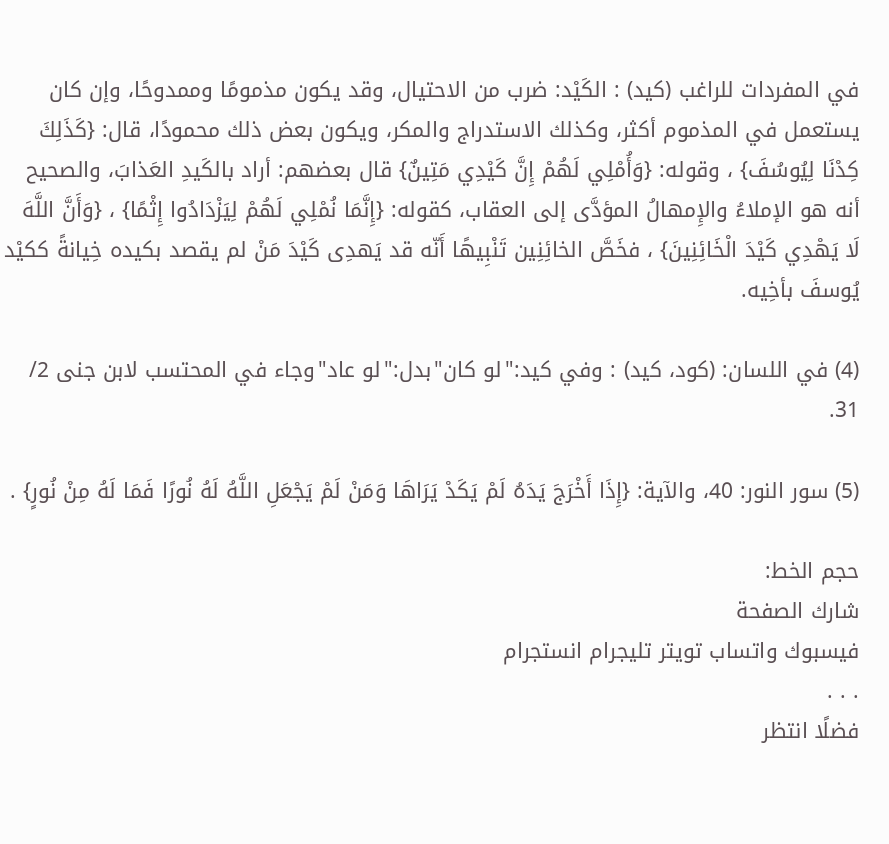في المفردات للراغب (كيد) : الكَيْد: ضرب من الاحتيال، وقد يكون مذمومًا وممدوحًا، وإن كان يستعمل في المذموم أكثر، وكذلك الاستدراج والمكر، ويكون بعض ذلك محمودًا، قال: {كَذَلِكَ كِدْنَا لِيُوسُفَ} ، وقوله: {وَأُمْلِي لَهُمْ إِنَّ كَيْدِي مَتِينٌ} قال بعضهم: أراد بالكَيدِ العَذابَ، والصحيح أنه هو الإملاءُ والإِمهالُ المؤدَّى إلى العقاب، كقوله: {إِنَّمَا نُمْلِي لَهُمْ لِيَزْدَادُوا إِثْمًا} ، {وَأَنَّ اللَّهَ لَا يَهْدِي كَيْدَ الْخَائِنِينَ} ، فخَصَّ الخائِنِين تَنْبِيهًا أَنّه قد يَهدِى كَيْدَ مَنْ لم يقصد بكيده خِيانةً ككيْد يُوسفَ بأخِيه.

(4) في اللسان: (كود، كيد) : وفي كيد:"لو كان"بدل:"لو عاد"وجاء في المحتسب لابن جنى 2/ 31.

(5) سور النور: 40، والآية: {إِذَا أَخْرَجَ يَدَهُ لَمْ يَكَدْ يَرَاهَا وَمَنْ لَمْ يَجْعَلِ اللَّهُ لَهُ نُورًا فَمَا لَهُ مِنْ نُورٍ} .

حجم الخط:
شارك الصفحة
فيسبوك واتساب تويتر تليجرام انستجرام
. . .
فضلًا انتظر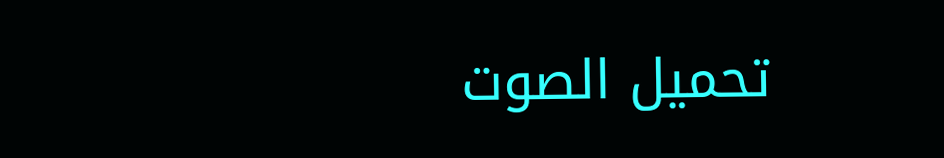تحميل الصوت